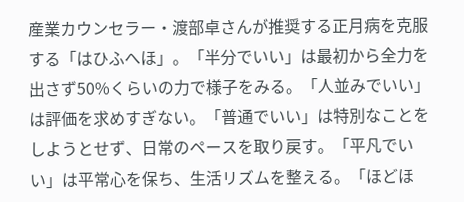産業カウンセラー・渡部卓さんが推奨する正月病を克服する「はひふへほ」。「半分でいい」は最初から全力を出さず50%くらいの力で様子をみる。「人並みでいい」は評価を求めすぎない。「普通でいい」は特別なことをしようとせず、日常のペースを取り戻す。「平凡でいい」は平常心を保ち、生活リズムを整える。「ほどほ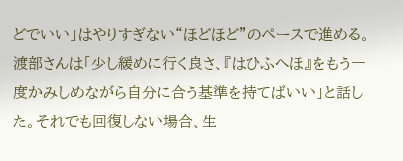どでいい」はやりすぎない“ほどほど”のペースで進める。渡部さんは「少し緩めに行く良さ、『はひふへほ』をもう一度かみしめながら自分に合う基準を持てばいい」と話した。それでも回復しない場合、生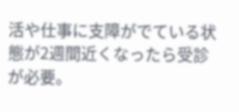活や仕事に支障がでている状態が2週間近くなったら受診が必要。